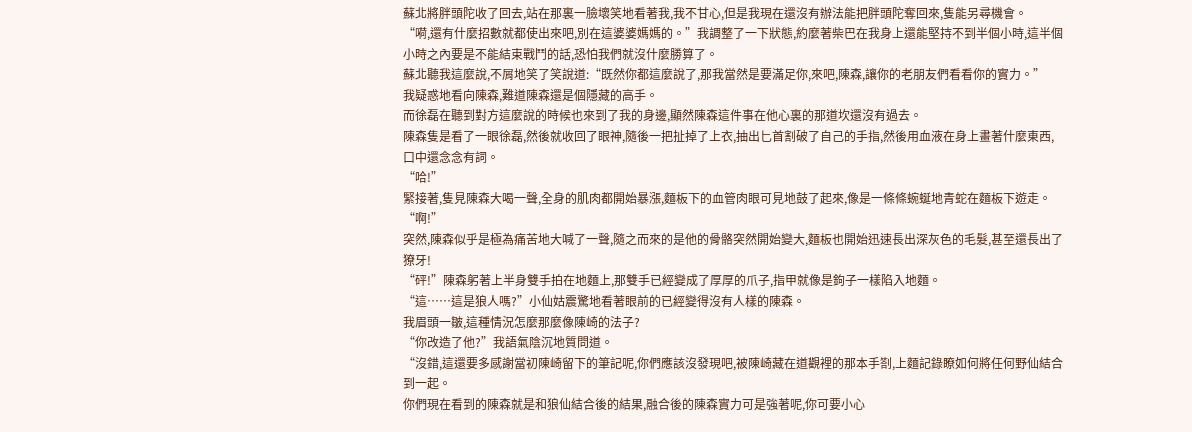蘇北將胖頭陀收了回去,站在那裏一臉壞笑地看著我,我不甘心,但是我現在還沒有辦法能把胖頭陀奪回來,隻能另尋機會。
“嗬,還有什麼招數就都使出來吧,別在這婆婆媽媽的。”我調整了一下狀態,約麼著柴巴在我身上還能堅持不到半個小時,這半個小時之內要是不能結束戰鬥的話,恐怕我們就沒什麼勝算了。
蘇北聽我這麼說,不屑地笑了笑說道:“既然你都這麼說了,那我當然是要滿足你,來吧,陳森,讓你的老朋友們看看你的實力。”
我疑惑地看向陳森,難道陳森還是個隱藏的高手。
而徐磊在聽到對方這麼說的時候也來到了我的身邊,顯然陳森這件事在他心裏的那道坎還沒有過去。
陳森隻是看了一眼徐磊,然後就收回了眼神,隨後一把扯掉了上衣,抽出匕首割破了自己的手指,然後用血液在身上畫著什麼東西,口中還念念有詞。
“哈!”
緊接著,隻見陳森大喝一聲,全身的肌肉都開始暴漲,麵板下的血管肉眼可見地鼓了起來,像是一條條蜿蜒地青蛇在麵板下遊走。
“啊!”
突然,陳森似乎是極為痛苦地大喊了一聲,隨之而來的是他的骨骼突然開始變大,麵板也開始迅速長出深灰色的毛髮,甚至還長出了獠牙!
“砰!”陳森躬著上半身雙手拍在地麵上,那雙手已經變成了厚厚的爪子,指甲就像是鉤子一樣陷入地麵。
“這……這是狼人嗎?”小仙姑震驚地看著眼前的已經變得沒有人樣的陳森。
我眉頭一皺,這種情況怎麼那麼像陳崎的法子?
“你改造了他?”我語氣陰沉地質問道。
“沒錯,這還要多感謝當初陳崎留下的筆記呢,你們應該沒發現吧,被陳崎藏在道觀裡的那本手劄,上麵記錄瞭如何將任何野仙結合到一起。
你們現在看到的陳森就是和狼仙結合後的結果,融合後的陳森實力可是強著呢,你可要小心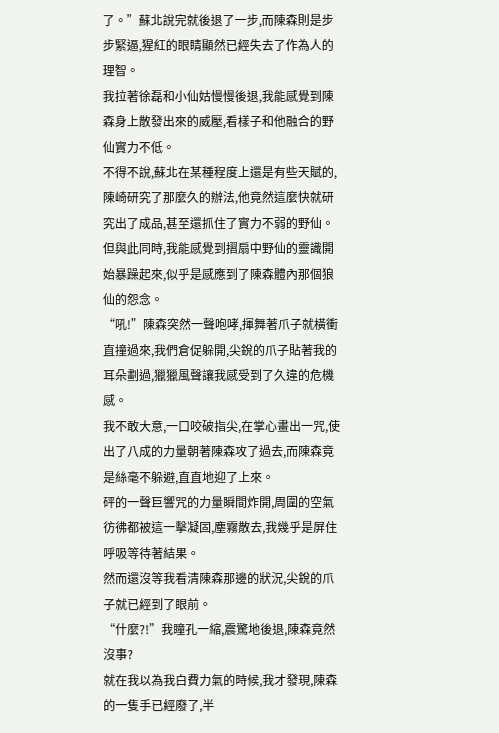了。”蘇北說完就後退了一步,而陳森則是步步緊逼,猩紅的眼睛顯然已經失去了作為人的理智。
我拉著徐磊和小仙姑慢慢後退,我能感覺到陳森身上散發出來的威壓,看樣子和他融合的野仙實力不低。
不得不說,蘇北在某種程度上還是有些天賦的,陳崎研究了那麼久的辦法,他竟然這麼快就研究出了成品,甚至還抓住了實力不弱的野仙。
但與此同時,我能感覺到摺扇中野仙的靈識開始暴躁起來,似乎是感應到了陳森體內那個狼仙的怨念。
“吼!”陳森突然一聲咆哮,揮舞著爪子就橫衝直撞過來,我們倉促躲開,尖銳的爪子貼著我的耳朵劃過,獵獵風聲讓我感受到了久違的危機感。
我不敢大意,一口咬破指尖,在掌心畫出一咒,使出了八成的力量朝著陳森攻了過去,而陳森竟是絲毫不躲避,直直地迎了上來。
砰的一聲巨響咒的力量瞬間炸開,周圍的空氣彷彿都被這一擊凝固,塵霧散去,我幾乎是屏住呼吸等待著結果。
然而還沒等我看清陳森那邊的狀況,尖銳的爪子就已經到了眼前。
“什麼?!”我瞳孔一縮,震驚地後退,陳森竟然沒事?
就在我以為我白費力氣的時候,我才發現,陳森的一隻手已經廢了,半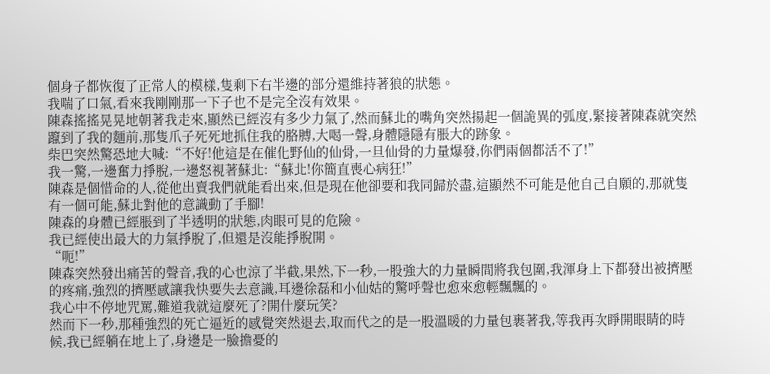個身子都恢復了正常人的模樣,隻剩下右半邊的部分還維持著狼的狀態。
我喘了口氣,看來我剛剛那一下子也不是完全沒有效果。
陳森搖搖晃晃地朝著我走來,顯然已經沒有多少力氣了,然而蘇北的嘴角突然揚起一個詭異的弧度,緊接著陳森就突然躥到了我的麵前,那隻爪子死死地抓住我的胳膊,大喝一聲,身體隱隱有脹大的跡象。
柴巴突然驚恐地大喊:“不好!他這是在催化野仙的仙骨,一旦仙骨的力量爆發,你們兩個都活不了!”
我一驚,一邊奮力掙脫,一邊怒視著蘇北:“蘇北!你簡直喪心病狂!”
陳森是個惜命的人,從他出賣我們就能看出來,但是現在他卻要和我同歸於盡,這顯然不可能是他自己自願的,那就隻有一個可能,蘇北對他的意識動了手腳!
陳森的身體已經脹到了半透明的狀態,肉眼可見的危險。
我已經使出最大的力氣掙脫了,但還是沒能掙脫開。
“呃!”
陳森突然發出痛苦的聲音,我的心也涼了半截,果然,下一秒,一股強大的力量瞬間將我包圍,我渾身上下都發出被擠壓的疼痛,強烈的擠壓感讓我快要失去意識,耳邊徐磊和小仙姑的驚呼聲也愈來愈輕飄飄的。
我心中不停地咒罵,難道我就這麼死了?開什麼玩笑?
然而下一秒,那種強烈的死亡逼近的感覺突然退去,取而代之的是一股溫暖的力量包裹著我,等我再次睜開眼睛的時候,我已經躺在地上了,身邊是一臉擔憂的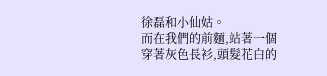徐磊和小仙姑。
而在我們的前麵,站著一個穿著灰色長衫,頭髮花白的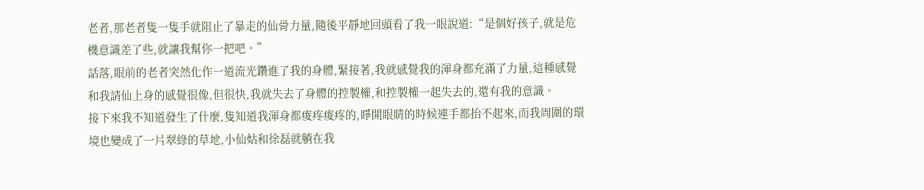老者,那老者隻一隻手就阻止了暴走的仙骨力量,隨後平靜地回頭看了我一眼說道:“是個好孩子,就是危機意識差了些,就讓我幫你一把吧。”
話落,眼前的老者突然化作一道流光鑽進了我的身體,緊接著,我就感覺我的渾身都充滿了力量,這種感覺和我請仙上身的感覺很像,但很快,我就失去了身體的控製權,和控製權一起失去的,還有我的意識。
接下來我不知道發生了什麼,隻知道我渾身都痠疼痠疼的,睜開眼睛的時候連手都抬不起來,而我周圍的環境也變成了一片翠綠的草地,小仙姑和徐磊就躺在我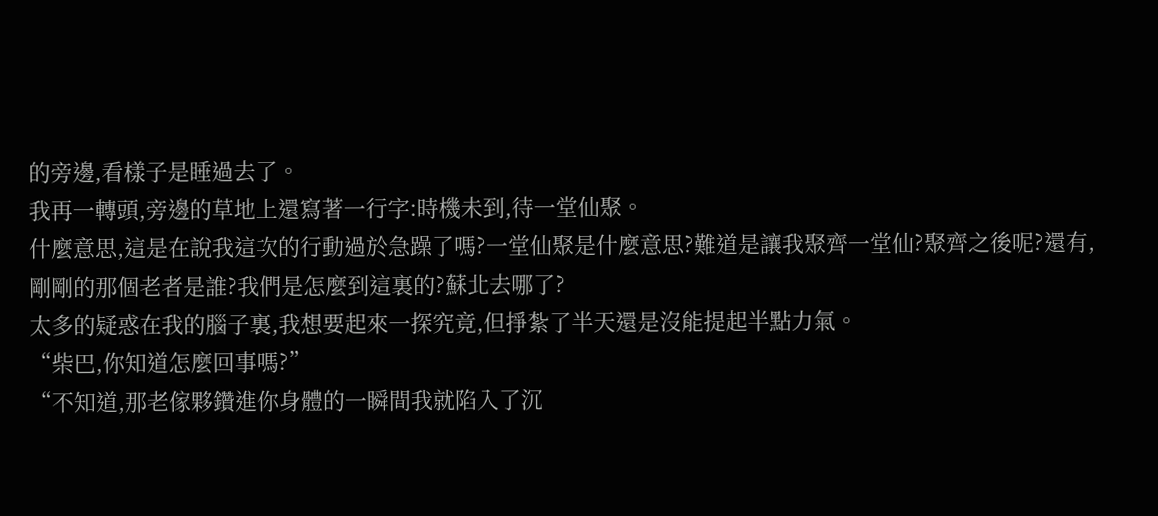的旁邊,看樣子是睡過去了。
我再一轉頭,旁邊的草地上還寫著一行字:時機未到,待一堂仙聚。
什麼意思,這是在說我這次的行動過於急躁了嗎?一堂仙聚是什麼意思?難道是讓我聚齊一堂仙?聚齊之後呢?還有,剛剛的那個老者是誰?我們是怎麼到這裏的?蘇北去哪了?
太多的疑惑在我的腦子裏,我想要起來一探究竟,但掙紮了半天還是沒能提起半點力氣。
“柴巴,你知道怎麼回事嗎?”
“不知道,那老傢夥鑽進你身體的一瞬間我就陷入了沉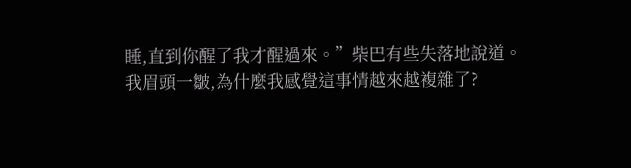睡,直到你醒了我才醒過來。”柴巴有些失落地說道。
我眉頭一皺,為什麼我感覺這事情越來越複雜了?